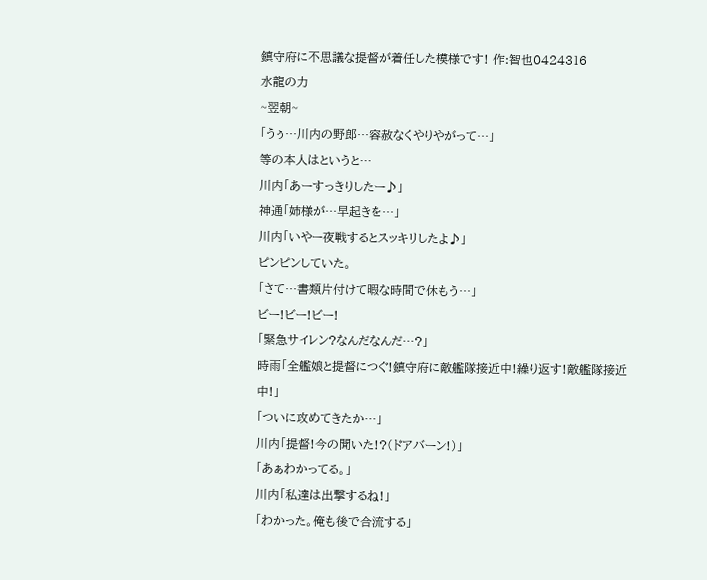鎮守府に不思議な提督が着任した模様です! 作:智也0424316
水龍の力
~翌朝~
「うぅ…川内の野郎…容赦なくやりやがって…」
等の本人はというと…
川内「あーすっきりしたー♪」
神通「姉様が…早起きを…」
川内「いやー夜戦するとスッキリしたよ♪」
ピンピンしていた。
「さて…書類片付けて暇な時間で休もう…」
ビー!ビー!ビー!
「緊急サイレン?なんだなんだ…?」
時雨「全艦娘と提督につぐ!鎮守府に敵艦隊接近中!繰り返す!敵艦隊接近中!」
「ついに攻めてきたか…」
川内「提督!今の聞いた!?(ドアバーン!)」
「あぁわかってる。」
川内「私達は出撃するね!」
「わかった。俺も後で合流する」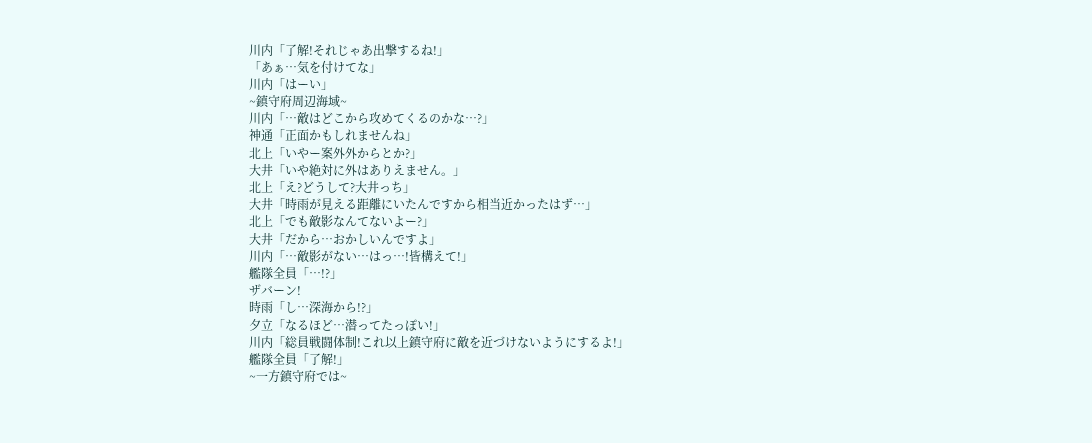川内「了解!それじゃあ出撃するね!」
「あぁ…気を付けてな」
川内「はーい」
~鎮守府周辺海域~
川内「…敵はどこから攻めてくるのかな…?」
神通「正面かもしれませんね」
北上「いやー案外外からとか?」
大井「いや絶対に外はありえません。」
北上「え?どうして?大井っち」
大井「時雨が見える距離にいたんですから相当近かったはず…」
北上「でも敵影なんてないよー?」
大井「だから…おかしいんですよ」
川内「…敵影がない…はっ…!皆構えて!」
艦隊全員「…!?」
ザバーン!
時雨「し…深海から!?」
夕立「なるほど…潜ってたっぽい!」
川内「総員戦闘体制!これ以上鎮守府に敵を近づけないようにするよ!」
艦隊全員「了解!」
~一方鎮守府では~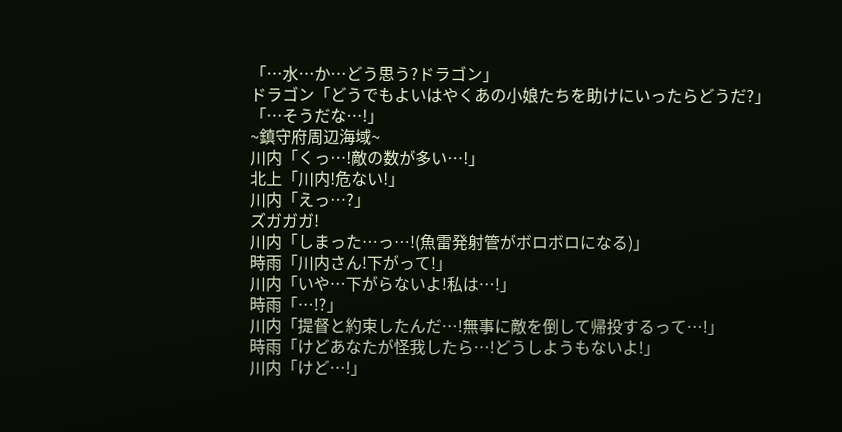「…水…か…どう思う?ドラゴン」
ドラゴン「どうでもよいはやくあの小娘たちを助けにいったらどうだ?」
「…そうだな…!」
~鎮守府周辺海域~
川内「くっ…!敵の数が多い…!」
北上「川内!危ない!」
川内「えっ…?」
ズガガガ!
川内「しまった…っ…!(魚雷発射管がボロボロになる)」
時雨「川内さん!下がって!」
川内「いや…下がらないよ!私は…!」
時雨「…!?」
川内「提督と約束したんだ…!無事に敵を倒して帰投するって…!」
時雨「けどあなたが怪我したら…!どうしようもないよ!」
川内「けど…!」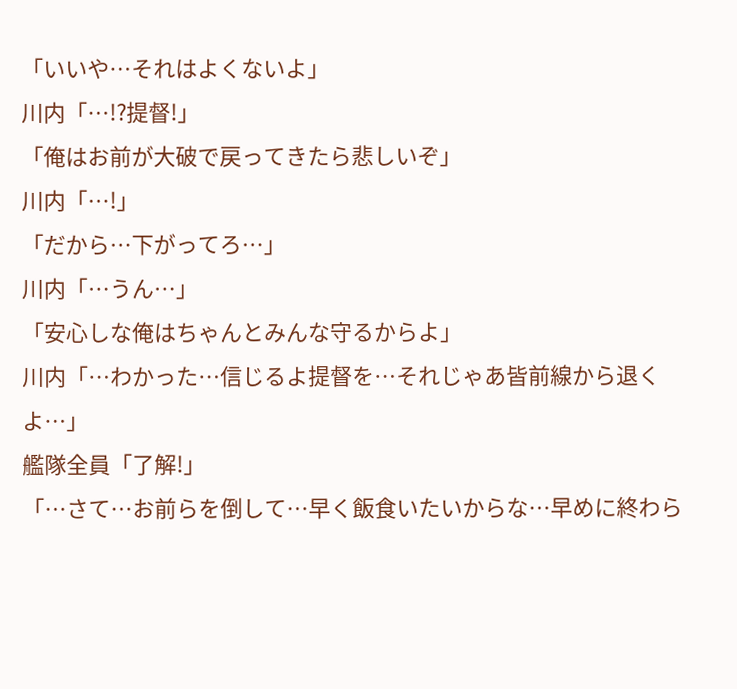「いいや…それはよくないよ」
川内「…!?提督!」
「俺はお前が大破で戻ってきたら悲しいぞ」
川内「…!」
「だから…下がってろ…」
川内「…うん…」
「安心しな俺はちゃんとみんな守るからよ」
川内「…わかった…信じるよ提督を…それじゃあ皆前線から退くよ…」
艦隊全員「了解!」
「…さて…お前らを倒して…早く飯食いたいからな…早めに終わら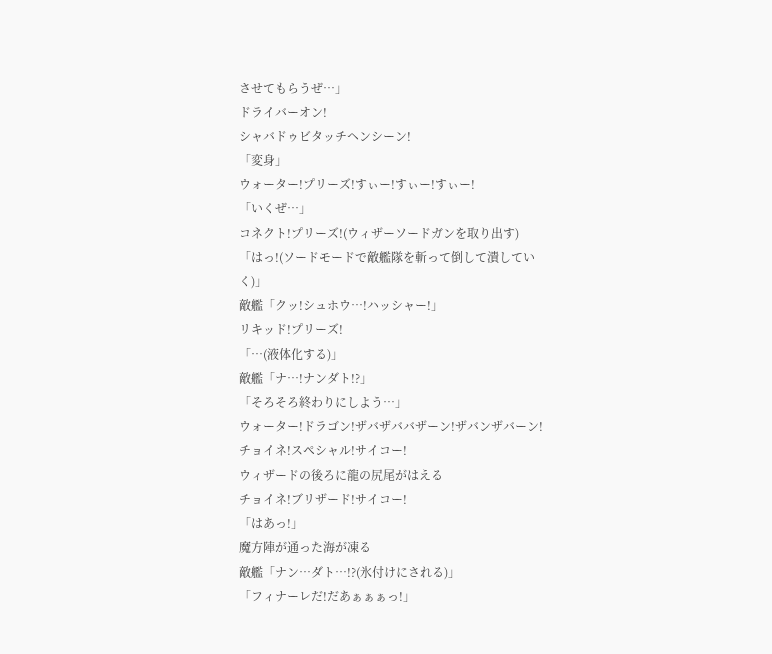させてもらうぜ…」
ドライバーオン!
シャバドゥビタッチヘンシーン!
「変身」
ウォーター!プリーズ!すぃー!すぃー!すぃー!
「いくぜ…」
コネクト!プリーズ!(ウィザーソードガンを取り出す)
「はっ!(ソードモードで敵艦隊を斬って倒して潰していく)」
敵艦「クッ!シュホウ…!ハッシャー!」
リキッド!プリーズ!
「…(液体化する)」
敵艦「ナ…!ナンダト!?」
「そろそろ終わりにしよう…」
ウォーター!ドラゴン!ザバザババザーン!ザバンザバーン!
チョイネ!スペシャル!サイコー!
ウィザードの後ろに龍の尻尾がはえる
チョイネ!ブリザード!サイコー!
「はあっ!」
魔方陣が通った海が凍る
敵艦「ナン…ダト…!?(氷付けにされる)」
「フィナーレだ!だあぁぁぁっ!」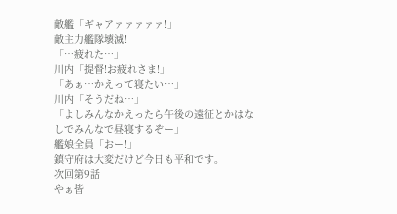敵艦「ギャアァァァァァ!」
敵主力艦隊壊滅!
「…疲れた…」
川内「提督!お疲れさま!」
「あぁ…かえって寝たい…」
川内「そうだね…」
「よしみんなかえったら午後の遠征とかはなしでみんなで昼寝するぞー」
艦娘全員「おー!」
鎮守府は大変だけど今日も平和です。
次回第9話
やぁ皆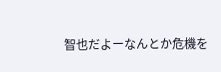智也だよーなんとか危機を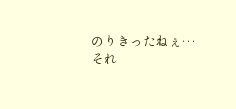のりきったねぇ…
それ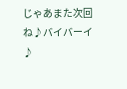じゃあまた次回ね♪バイバーイ♪